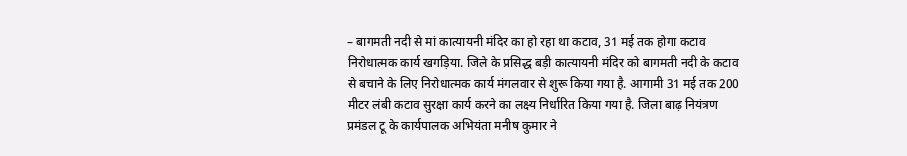– बागमती नदी से मां कात्यायनी मंदिर का हो रहा था कटाव, 31 मई तक होगा कटाव निरोधात्मक कार्य खगड़िया. जिले के प्रसिद्ध बड़ी कात्यायनी मंदिर को बागमती नदी के कटाव से बचाने के लिए निरोधात्मक कार्य मंगलवार से शुरू किया गया है. आगामी 31 मई तक 200 मीटर लंबी कटाव सुरक्षा कार्य करने का लक्ष्य निर्धारित किया गया है. जिला बाढ़ नियंत्रण प्रमंडल टू के कार्यपालक अभियंता मनीष कुमार ने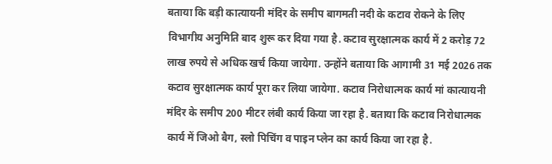बताया कि बड़ी कात्यायनी मंदिर के समीप बागमती नदी के कटाव रोकने के लिए विभागीय अनुमिति बाद शुरू कर दिया गया है. कटाव सुरक्षात्मक कार्य में 2 करोड़ 72 लाख रुपये से अधिक खर्च किया जायेगा. उन्होंने बताया कि आगामी 31 मई 2026 तक कटाव सुरक्षात्मक कार्य पूरा कर लिया जायेगा. कटाव निरोधात्मक कार्य मां कात्यायनी मंदिर के समीप 200 मीटर लंबी कार्य किया जा रहा है. बताया कि कटाव निरोधात्मक कार्य में जिओ बैग, स्लो पिचिंग व पाइन प्लेन का कार्य किया जा रहा है.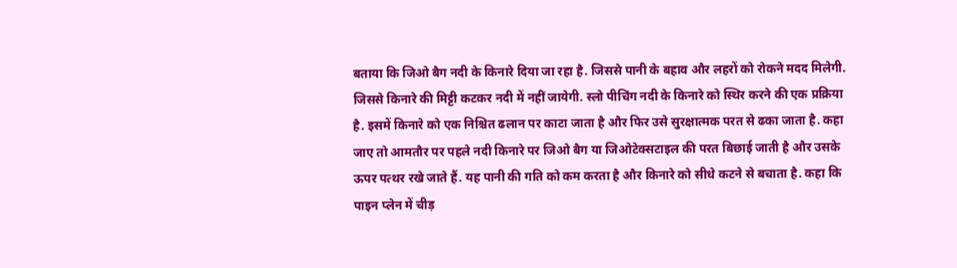बताया कि जिओ बैग नदी के किनारे दिया जा रहा है. जिससे पानी के बहाव और लहरों को रोकने मदद मिलेगी. जिससे किनारे की मिट्टी कटकर नदी में नहीं जायेगी. स्लो पीचिंग नदी के किनारे को स्थिर करने की एक प्रक्रिया है. इसमें किनारे को एक निश्चित ढलान पर काटा जाता है और फिर उसे सुरक्षात्मक परत से ढका जाता है. कहा जाए तो आमतौर पर पहले नदी किनारे पर जिओ बैग या जिओटेक्सटाइल की परत बिछाई जाती है और उसके ऊपर पत्थर रखे जाते हैं. यह पानी की गति को कम करता है और किनारे को सीधे कटने से बचाता है. कहा कि पाइन प्लेन में चीड़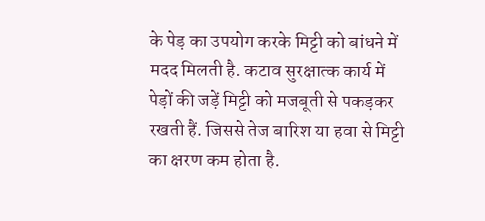के पेड़ का उपयोग करके मिट्टी को बांधने में मदद मिलती है. कटाव सुरक्षात्क कार्य में पेड़ों की जड़ें मिट्टी को मजबूती से पकड़कर रखती हैं. जिससे तेज बारिश या हवा से मिट्टी का क्षरण कम होता है.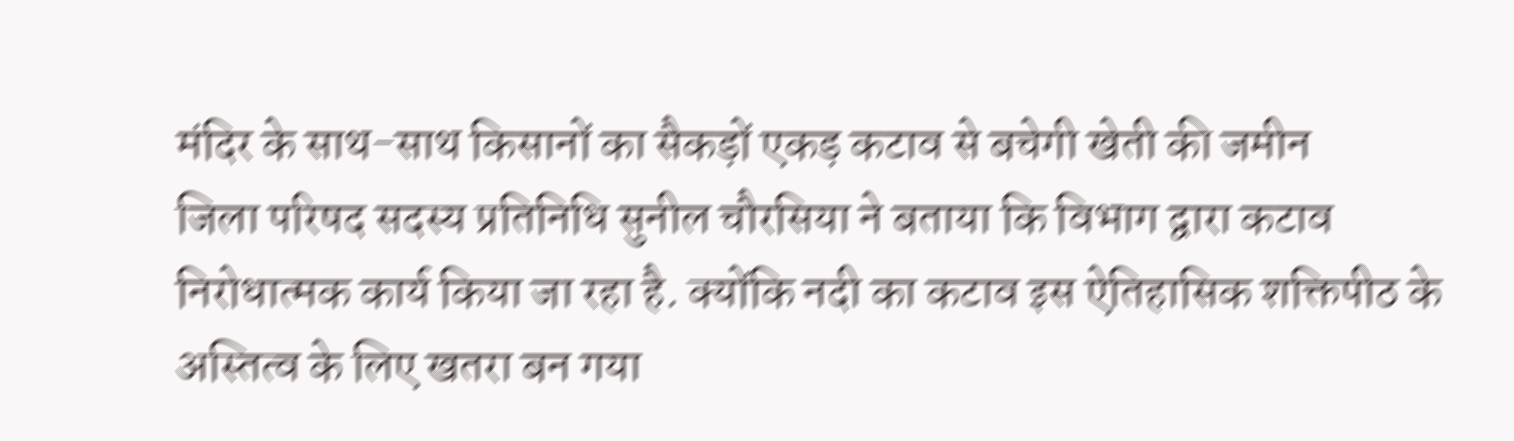मंदिर के साथ-साथ किसानों का सैकड़ों एकड़ कटाव से बचेगी खेती की जमीन
जिला परिषद सदस्य प्रतिनिधि सुनील चौरसिया ने बताया कि विभाग द्वारा कटाव निरोधात्मक कार्य किया जा रहा है. क्योंकि नदी का कटाव इस ऐतिहासिक शक्तिपीठ के अस्तित्व के लिए खतरा बन गया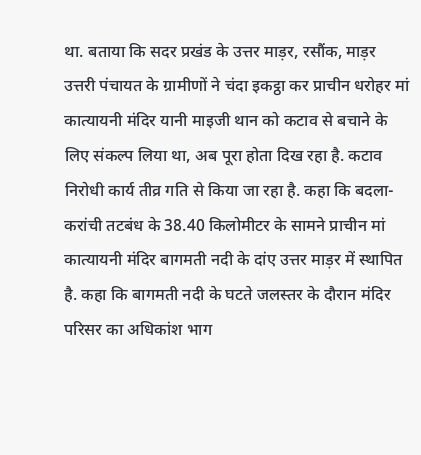था. बताया कि सदर प्रखंड के उत्तर माड़र, रसौंक, माड़र उत्तरी पंचायत के ग्रामीणों ने चंदा इकट्ठा कर प्राचीन धरोहर मां कात्यायनी मंदिर यानी माइजी थान को कटाव से बचाने के लिए संकल्प लिया था, अब पूरा होता दिख रहा है. कटाव निरोधी कार्य तीव्र गति से किया जा रहा है. कहा कि बदला-करांची तटबंध के 38.40 किलोमीटर के सामने प्राचीन मां कात्यायनी मंदिर बागमती नदी के दांए उत्तर माड़र में स्थापित है. कहा कि बागमती नदी के घटते जलस्तर के दौरान मंदिर परिसर का अधिकांश भाग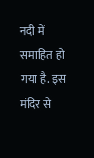नदी में समाहित हो गया है. इस मंदिर से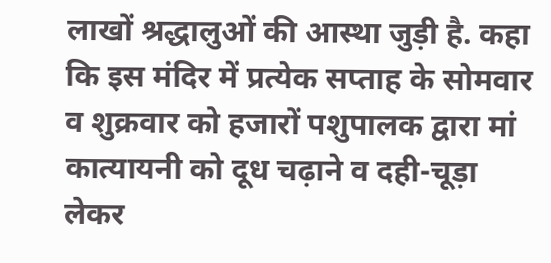लाखों श्रद्धालुओं की आस्था जुड़ी है. कहा कि इस मंदिर में प्रत्येक सप्ताह के सोमवार व शुक्रवार को हजारों पशुपालक द्वारा मां कात्यायनी को दूध चढ़ाने व दही-चूड़ा लेकर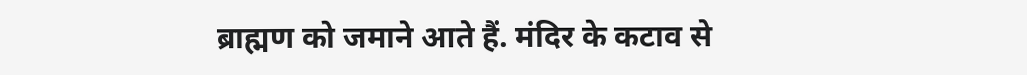ब्राह्मण को जमाने आते हैं. मंदिर के कटाव से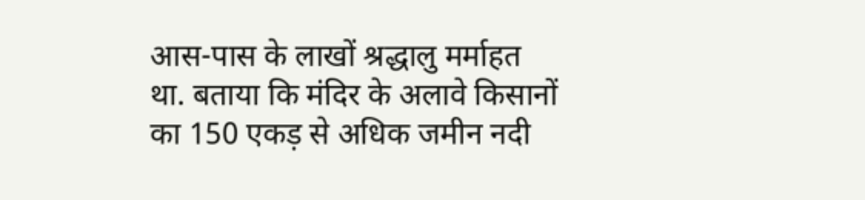आस-पास के लाखों श्रद्धालु मर्माहत था. बताया कि मंदिर के अलावे किसानों का 150 एकड़ से अधिक जमीन नदी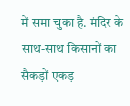में समा चुका है. मंदिर के साथ-साथ किसानों का सैकड़ों एकड़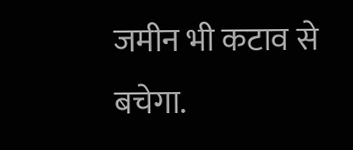जमीन भी कटाव से बचेगा.